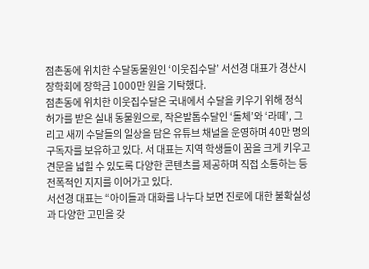점촌동에 위치한 수달동물원인 ‘이웃집수달’ 서선경 대표가 경산시장학회에 장학금 1000만 원을 기탁했다.
점촌동에 위치한 이웃집수달은 국내에서 수달을 키우기 위해 정식 허가를 받은 실내 동물원으로, 작은발톱수달인 ‘돌체’와 ‘라떼’, 그리고 새끼 수달들의 일상을 담은 유튜브 채널을 운영하며 40만 명의 구독자를 보유하고 있다. 서 대표는 지역 학생들이 꿈을 크게 키우고 견문을 넓힐 수 있도록 다양한 콘텐츠를 제공하며 직접 소통하는 등 전폭적인 지지를 이어가고 있다.
서선경 대표는 “아이들과 대화를 나누다 보면 진로에 대한 불확실성과 다양한 고민을 갖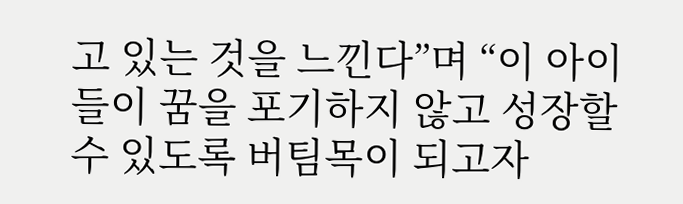고 있는 것을 느낀다”며 “이 아이들이 꿈을 포기하지 않고 성장할 수 있도록 버팀목이 되고자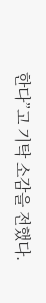한다”고 기탁 소감을 전했다.